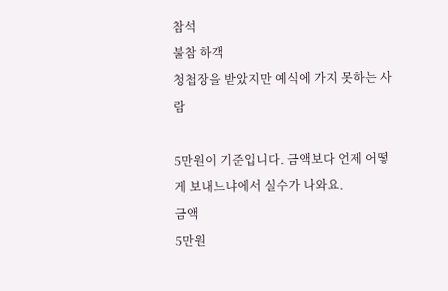참석
불참 하객
청첩장을 받았지만 예식에 가지 못하는 사람

5만원이 기준입니다. 금액보다 언제 어떻게 보내느냐에서 실수가 나와요.
금액
5만원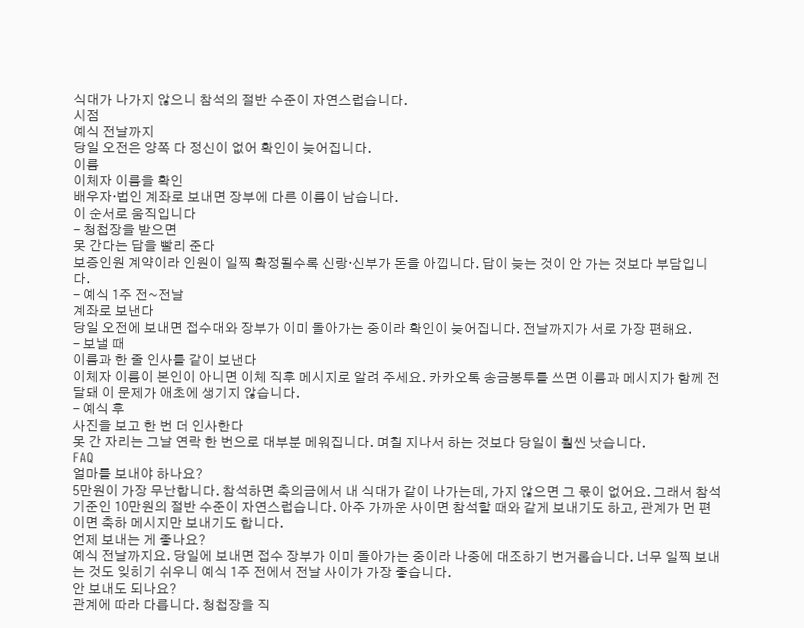식대가 나가지 않으니 참석의 절반 수준이 자연스럽습니다.
시점
예식 전날까지
당일 오전은 양쪽 다 정신이 없어 확인이 늦어집니다.
이름
이체자 이름을 확인
배우자·법인 계좌로 보내면 장부에 다른 이름이 남습니다.
이 순서로 움직입니다
- 청첩장을 받으면
못 간다는 답을 빨리 준다
보증인원 계약이라 인원이 일찍 확정될수록 신랑·신부가 돈을 아낍니다. 답이 늦는 것이 안 가는 것보다 부담입니다.
- 예식 1주 전~전날
계좌로 보낸다
당일 오전에 보내면 접수대와 장부가 이미 돌아가는 중이라 확인이 늦어집니다. 전날까지가 서로 가장 편해요.
- 보낼 때
이름과 한 줄 인사를 같이 보낸다
이체자 이름이 본인이 아니면 이체 직후 메시지로 알려 주세요. 카카오톡 송금봉투를 쓰면 이름과 메시지가 함께 전달돼 이 문제가 애초에 생기지 않습니다.
- 예식 후
사진을 보고 한 번 더 인사한다
못 간 자리는 그날 연락 한 번으로 대부분 메워집니다. 며칠 지나서 하는 것보다 당일이 훨씬 낫습니다.
FAQ
얼마를 보내야 하나요?
5만원이 가장 무난합니다. 참석하면 축의금에서 내 식대가 같이 나가는데, 가지 않으면 그 몫이 없어요. 그래서 참석 기준인 10만원의 절반 수준이 자연스럽습니다. 아주 가까운 사이면 참석할 때와 같게 보내기도 하고, 관계가 먼 편이면 축하 메시지만 보내기도 합니다.
언제 보내는 게 좋나요?
예식 전날까지요. 당일에 보내면 접수 장부가 이미 돌아가는 중이라 나중에 대조하기 번거롭습니다. 너무 일찍 보내는 것도 잊히기 쉬우니 예식 1주 전에서 전날 사이가 가장 좋습니다.
안 보내도 되나요?
관계에 따라 다릅니다. 청첩장을 직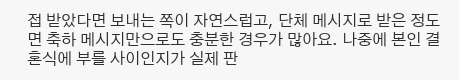접 받았다면 보내는 쪽이 자연스럽고, 단체 메시지로 받은 정도면 축하 메시지만으로도 충분한 경우가 많아요. 나중에 본인 결혼식에 부를 사이인지가 실제 판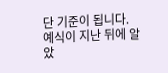단 기준이 됩니다.
예식이 지난 뒤에 알았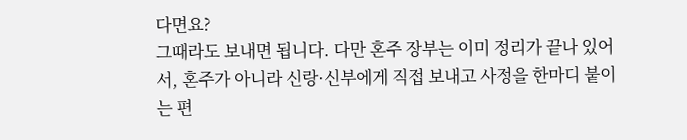다면요?
그때라도 보내면 됩니다. 다만 혼주 장부는 이미 정리가 끝나 있어서, 혼주가 아니라 신랑·신부에게 직접 보내고 사정을 한마디 붙이는 편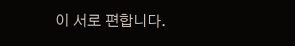이 서로 편합니다.